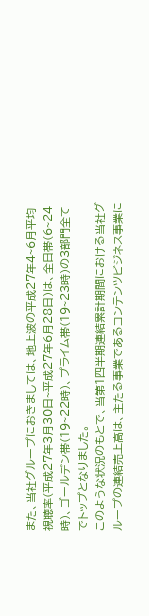また、当社グループにおきましては、地上波の平成27年4~6月平均視聴率(平成27年3月30日~平成27年6月28日)は、全日帯(6~24時)、ゴールデン帯(19~22時)、プライム帯(19~23時)の3部門全てでトップとなりました。
このような状況のもとで、当第1四半期連結累計期間における当社グループの連結売上高は、主たる事業であるコンテンツビジネス事業に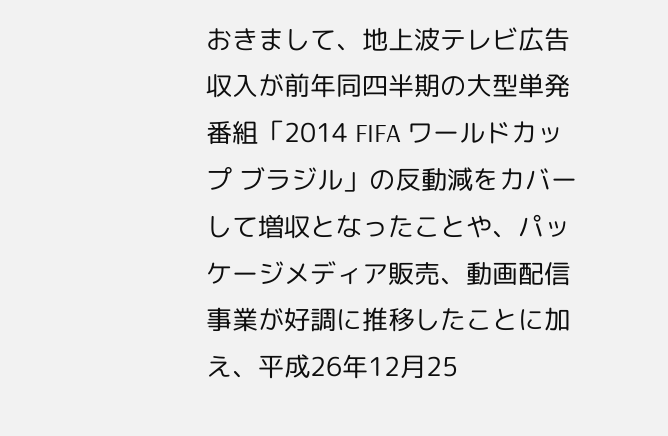おきまして、地上波テレビ広告収入が前年同四半期の大型単発番組「2014 FIFA ワールドカップ ブラジル」の反動減をカバーして増収となったことや、パッケージメディア販売、動画配信事業が好調に推移したことに加え、平成26年12月25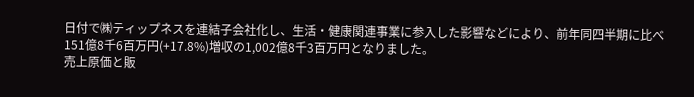日付で㈱ティップネスを連結子会社化し、生活・健康関連事業に参入した影響などにより、前年同四半期に比べ151億8千6百万円(+17.8%)増収の1,002億8千3百万円となりました。
売上原価と販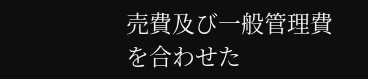売費及び一般管理費を合わせた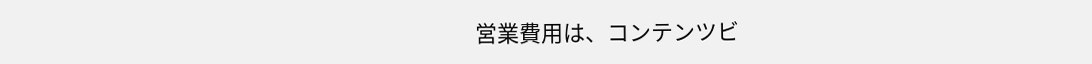営業費用は、コンテンツビ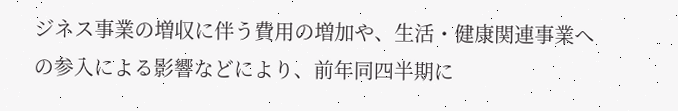ジネス事業の増収に伴う費用の増加や、生活・健康関連事業への参入による影響などにより、前年同四半期に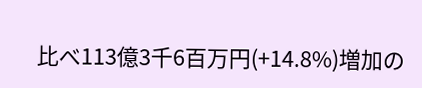比べ113億3千6百万円(+14.8%)増加の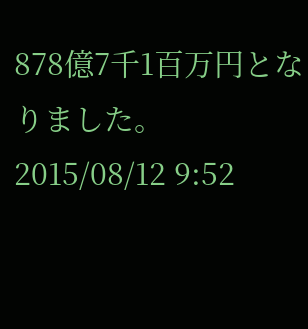878億7千1百万円となりました。
2015/08/12 9:52